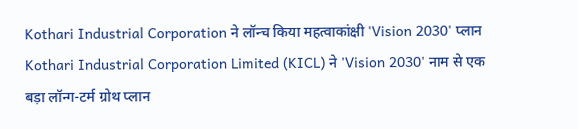Kothari Industrial Corporation ने लॉन्च किया महत्वाकांक्षी 'Vision 2030' प्लान
Kothari Industrial Corporation Limited (KICL) ने 'Vision 2030' नाम से एक बड़ा लॉन्ग-टर्म ग्रोथ प्लान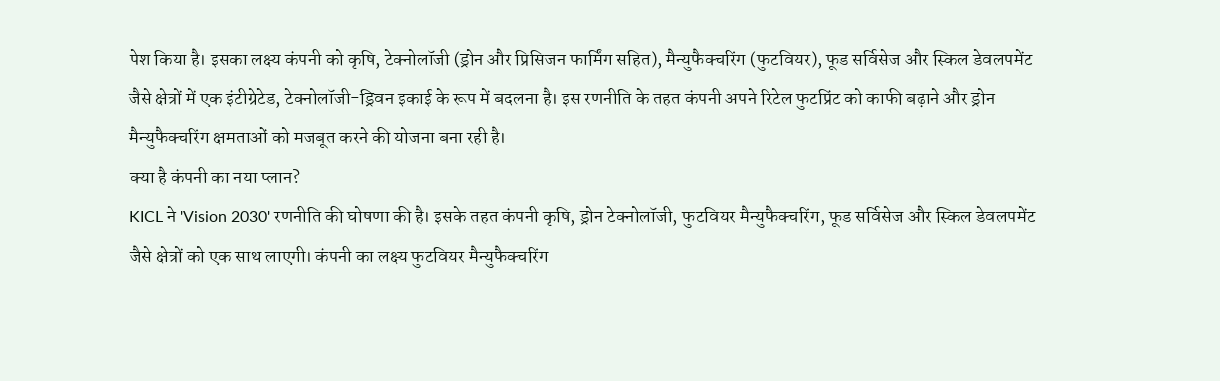पेश किया है। इसका लक्ष्य कंपनी को कृषि, टेक्नोलॉजी (ड्रोन और प्रिसिजन फार्मिंग सहित), मैन्युफैक्चरिंग (फुटवियर), फूड सर्विसेज और स्किल डेवलपमेंट जैसे क्षेत्रों में एक इंटीग्रेटेड, टेक्नोलॉजी-ड्रिवन इकाई के रूप में बदलना है। इस रणनीति के तहत कंपनी अपने रिटेल फुटप्रिंट को काफी बढ़ाने और ड्रोन मैन्युफैक्चरिंग क्षमताओं को मजबूत करने की योजना बना रही है।
क्या है कंपनी का नया प्लान?
KICL ने 'Vision 2030' रणनीति की घोषणा की है। इसके तहत कंपनी कृषि, ड्रोन टेक्नोलॉजी, फुटवियर मैन्युफैक्चरिंग, फूड सर्विसेज और स्किल डेवलपमेंट जैसे क्षेत्रों को एक साथ लाएगी। कंपनी का लक्ष्य फुटवियर मैन्युफैक्चरिंग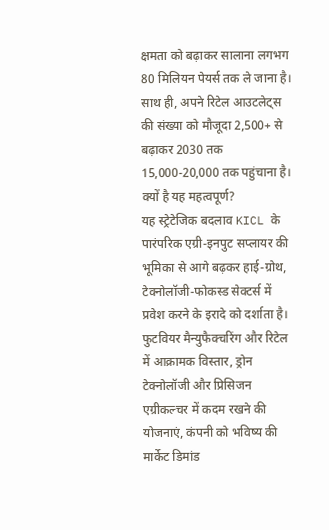क्षमता को बढ़ाकर सालाना लगभग 80 मिलियन पेयर्स तक ले जाना है। साथ ही, अपने रिटेल आउटलेट्स की संख्या को मौजूदा 2,500+ से बढ़ाकर 2030 तक 15,000-20,000 तक पहुंचाना है।
क्यों है यह महत्वपूर्ण?
यह स्ट्रेटेजिक बदलाव KICL के पारंपरिक एग्री-इनपुट सप्लायर की भूमिका से आगे बढ़कर हाई-ग्रोथ, टेक्नोलॉजी-फोकस्ड सेक्टर्स में प्रवेश करने के इरादे को दर्शाता है। फुटवियर मैन्युफैक्चरिंग और रिटेल में आक्रामक विस्तार, ड्रोन टेक्नोलॉजी और प्रिसिजन एग्रीकल्चर में कदम रखने की योजनाएं, कंपनी को भविष्य की मार्केट डिमांड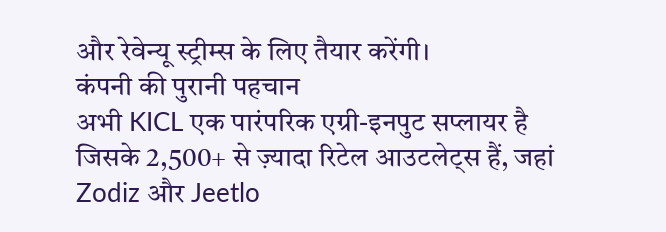और रेवेन्यू स्ट्रीम्स के लिए तैयार करेंगी।
कंपनी की पुरानी पहचान
अभी KICL एक पारंपरिक एग्री-इनपुट सप्लायर है जिसके 2,500+ से ज़्यादा रिटेल आउटलेट्स हैं, जहां Zodiz और Jeetlo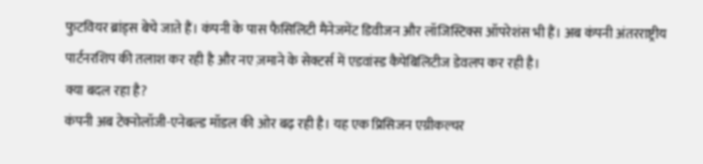फुटवियर ब्रांड्स बेचे जाते हैं। कंपनी के पास फैसिलिटी मैनेजमेंट डिवीजन और लॉजिस्टिक्स ऑपरेशंस भी हैं। अब कंपनी अंतरराष्ट्रीय पार्टनरशिप की तलाश कर रही है और नए ज़माने के सेक्टर्स में एडवांस्ड कैपेबिलिटीज डेवलप कर रही है।
क्या बदल रहा है?
कंपनी अब टेक्नोलॉजी-एनेबल्ड मॉडल की ओर बढ़ रही है। यह एक प्रिसिजन एग्रीकल्चर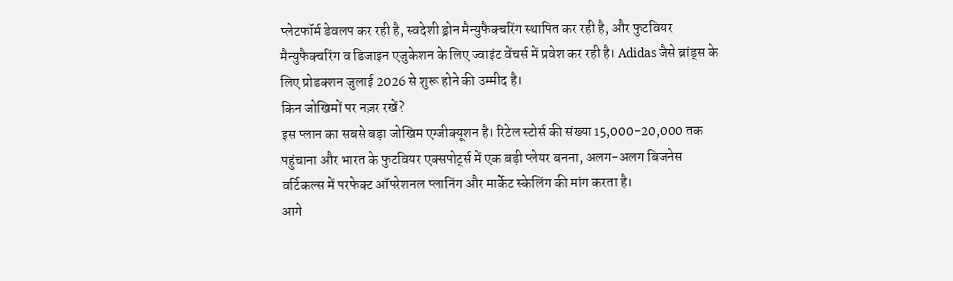प्लेटफॉर्म डेवलप कर रही है, स्वदेशी ड्रोन मैन्युफैक्चरिंग स्थापित कर रही है, और फुटवियर मैन्युफैक्चरिंग व डिजाइन एजुकेशन के लिए ज्वाइंट वेंचर्स में प्रवेश कर रही है। Adidas जैसे ब्रांड्स के लिए प्रोडक्शन जुलाई 2026 से शुरू होने की उम्मीद है।
किन जोखिमों पर नज़र रखें?
इस प्लान का सबसे बड़ा जोखिम एग्जीक्यूशन है। रिटेल स्टोर्स की संख्या 15,000-20,000 तक पहुंचाना और भारत के फुटवियर एक्सपोर्ट्स में एक बड़ी प्लेयर बनना, अलग-अलग बिजनेस वर्टिकल्स में परफेक्ट ऑपरेशनल प्लानिंग और मार्केट स्केलिंग की मांग करता है।
आगे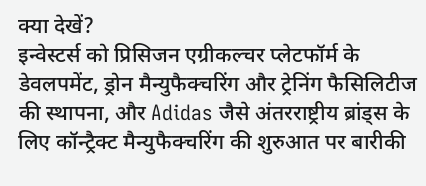क्या देखें?
इन्वेस्टर्स को प्रिसिजन एग्रीकल्चर प्लेटफॉर्म के डेवलपमेंट, ड्रोन मैन्युफैक्चरिंग और ट्रेनिंग फैसिलिटीज की स्थापना, और Adidas जैसे अंतरराष्ट्रीय ब्रांड्स के लिए कॉन्ट्रैक्ट मैन्युफैक्चरिंग की शुरुआत पर बारीकी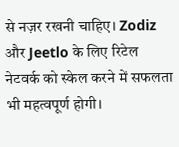से नज़र रखनी चाहिए। Zodiz और Jeetlo के लिए रिटेल नेटवर्क को स्केल करने में सफलता भी महत्वपूर्ण होगी।